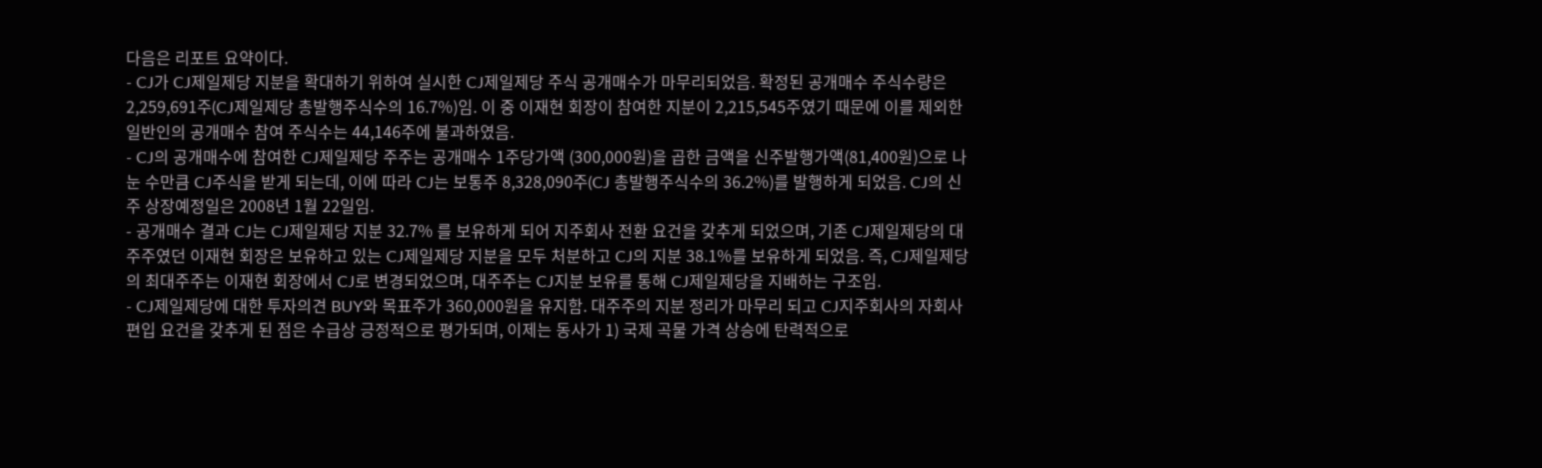다음은 리포트 요약이다.
- CJ가 CJ제일제당 지분을 확대하기 위하여 실시한 CJ제일제당 주식 공개매수가 마무리되었음. 확정된 공개매수 주식수량은 2,259,691주(CJ제일제당 총발행주식수의 16.7%)임. 이 중 이재현 회장이 참여한 지분이 2,215,545주였기 때문에 이를 제외한 일반인의 공개매수 참여 주식수는 44,146주에 불과하였음.
- CJ의 공개매수에 참여한 CJ제일제당 주주는 공개매수 1주당가액 (300,000원)을 곱한 금액을 신주발행가액(81,400원)으로 나눈 수만큼 CJ주식을 받게 되는데, 이에 따라 CJ는 보통주 8,328,090주(CJ 총발행주식수의 36.2%)를 발행하게 되었음. CJ의 신주 상장예정일은 2008년 1월 22일임.
- 공개매수 결과 CJ는 CJ제일제당 지분 32.7% 를 보유하게 되어 지주회사 전환 요건을 갖추게 되었으며, 기존 CJ제일제당의 대주주였던 이재현 회장은 보유하고 있는 CJ제일제당 지분을 모두 처분하고 CJ의 지분 38.1%를 보유하게 되었음. 즉, CJ제일제당의 최대주주는 이재현 회장에서 CJ로 변경되었으며, 대주주는 CJ지분 보유를 통해 CJ제일제당을 지배하는 구조임.
- CJ제일제당에 대한 투자의견 BUY와 목표주가 360,000원을 유지함. 대주주의 지분 정리가 마무리 되고 CJ지주회사의 자회사 편입 요건을 갖추게 된 점은 수급상 긍정적으로 평가되며, 이제는 동사가 1) 국제 곡물 가격 상승에 탄력적으로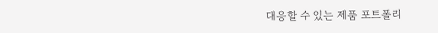대응할 수 있는 제품 포트폴리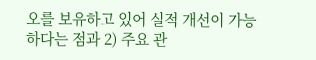오를 보유하고 있어 실적 개선이 가능하다는 점과 2) 주요 관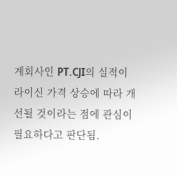계회사인 PT.CJI의 실적이 라이신 가격 상승에 따라 개선될 것이라는 점에 관심이 필요하다고 판단됨.